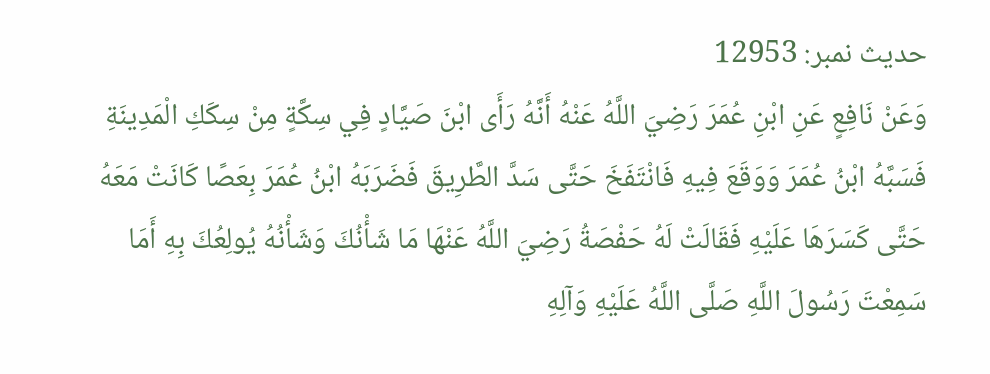حدیث نمبر: 12953
وَعَنْ نَافِعٍ عَنِ ابْنِ عُمَرَ رَضِيَ اللَّهُ عَنْهُ أَنَّهُ رَأَى ابْنَ صَيَّادٍ فِي سِكَّةٍ مِنْ سِكَكِ الْمَدِينَةِ فَسَبَّهُ ابْنُ عُمَرَ وَوَقَعَ فِيهِ فَانْتَفَخَ حَتَّى سَدَّ الطَّرِيقَ فَضَرَبَهُ ابْنُ عُمَرَ بِعَصًا كَانَتْ مَعَهُ حَتَّى كَسَرَهَا عَلَيْهِ فَقَالَتْ لَهُ حَفْصَةُ رَضِيَ اللَّهُ عَنْهَا مَا شَأْنُكَ وَشَأْنُهُ يُولِعُكَ بِهِ أَمَا سَمِعْتَ رَسُولَ اللَّهِ صَلَّى اللَّهُ عَلَيْهِ وَآلِهِ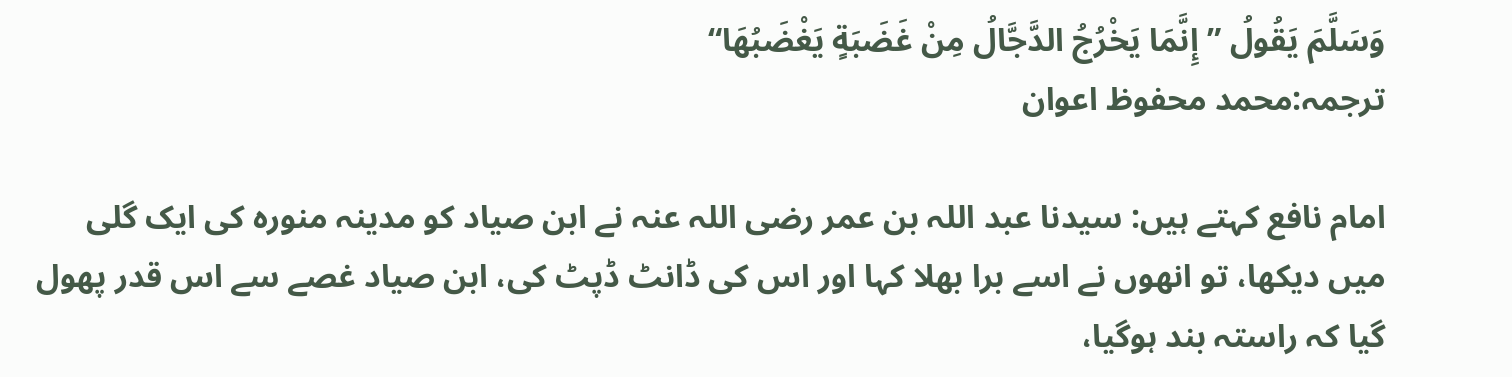وَسَلَّمَ يَقُولُ ”إِنَّمَا يَخْرُجُ الدَّجَّالُ مِنْ غَضَبَةٍ يَغْضَبُهَا“
ترجمہ:محمد محفوظ اعوان

امام نافع کہتے ہیں: سیدنا عبد اللہ بن عمر رضی اللہ عنہ نے ابن صیاد کو مدینہ منورہ کی ایک گلی میں دیکھا، تو انھوں نے اسے برا بھلا کہا اور اس کی ڈانٹ ڈپٹ کی، ابن صیاد غصے سے اس قدر پھول گیا کہ راستہ بند ہوگیا،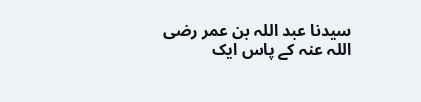سیدنا عبد اللہ بن عمر رضی اللہ عنہ کے پاس ایک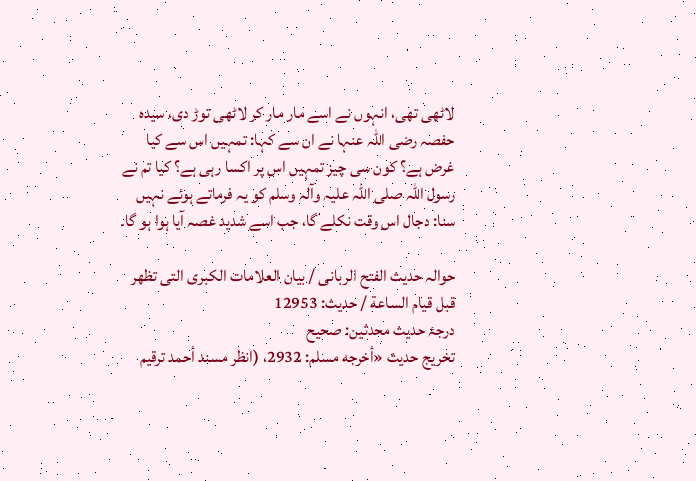لاٹھی تھی، انہوں نے اسے مار مار کر لاٹھی توڑ دی، سیدہ حفصہ رضی اللہ عنہا نے ان سے کہا: تمہیں اس سے کیا غرض ہے؟ کون سی چیز تمہیں اس پر اکسا رہی ہے؟ کیا تم نے رسول اللہ صلی اللہ علیہ وآلہ وسلم کو یہ فرماتے ہوئے نہیں سنا: دجال اس وقت نکلے گا، جب اسے شدید غصہ آیا ہوا ہو گا۔

حوالہ حدیث الفتح الربانی / بيان العلامات الكبرى التى تظهر قبل قيام الساعة / حدیث: 12953
درجۂ حدیث محدثین: صحیح
تخریج حدیث «أخرجه مسلم: 2932، (انظر مسند أحمد ترقيم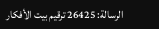الرسالة: 26425 ترقیم بيت الأفكار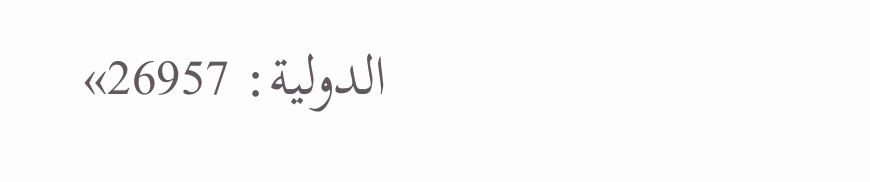الدولية: 26957»